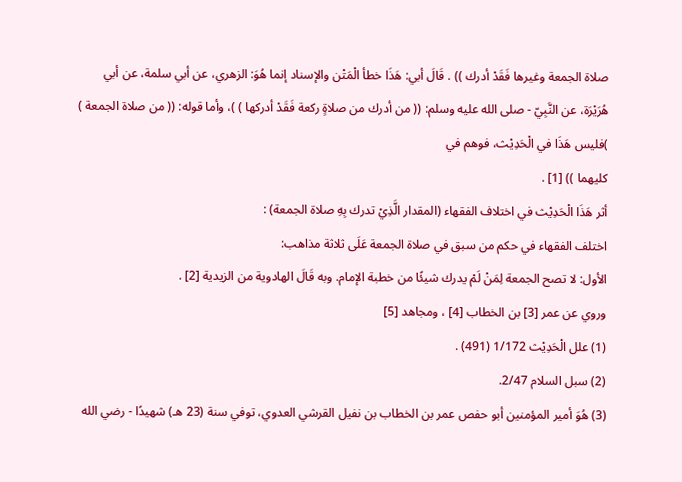صلاة الجمعة وغيرها فَقَدْ أدرك )) . قَالَ أبي: هَذَا خطأ الْمَتْن والإسناد إنما هُوَ: الزهري، عن أبي سلمة، عن أبي هُرَيْرَة، عن النَّبِيّ - صلى الله عليه وسلم: (( من أدرك من صلاةٍ ركعة فَقَدْ أدركها ) )، وأما قوله: (( من صلاة الجمعة ) )فليس هَذَا في الْحَدِيْث، فوهم في
كليهما )) [1] .
أثر هَذَا الْحَدِيْث في اختلاف الفقهاء (المقدار الَّذِيْ تدرك بِهِ صلاة الجمعة) :
اختلف الفقهاء في حكم من سبق في صلاة الجمعة عَلَى ثلاثة مذاهب:
الأول: لا تصح الجمعة لِمَنْ لَمْ يدرك شيئًا من خطبة الإمام. وبه قَالَ الهادوية من الزيدية [2] .
وروي عن عمر [3] بن الخطاب [4] ، ومجاهد [5]
(1) علل الْحَدِيْث 1/172 (491) .
(2) سبل السلام 2/47.
(3) هُوَ أمير المؤمنين أبو حفص عمر بن الخطاب بن نفيل القرشي العدوي، توفي سنة (23 هـ) شهيدًا - رضي الله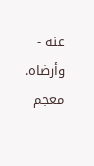عنه - وأرضاه. معجم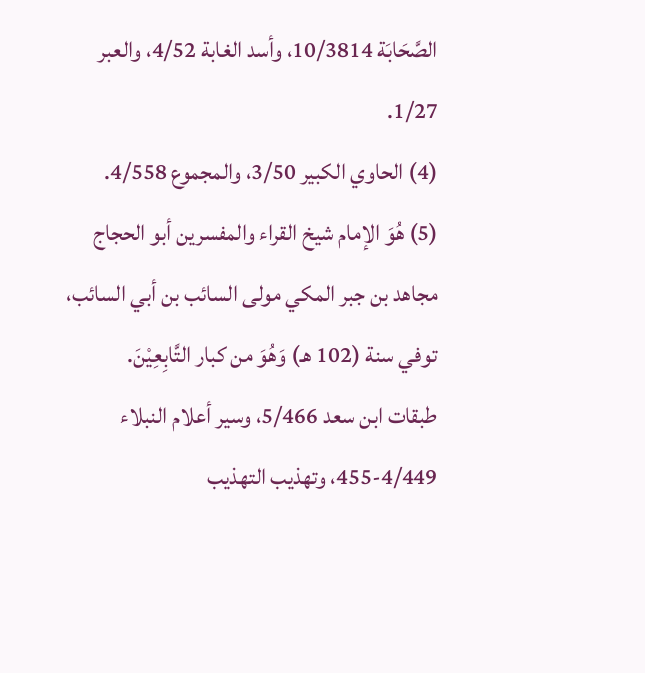الصَّحَابَة 10/3814، وأسد الغابة 4/52، والعبر 1/27.
(4) الحاوي الكبير 3/50، والمجموع 4/558.
(5) هُوَ الإمام شيخ القراء والمفسرين أبو الحجاج مجاهد بن جبر المكي مولى السائب بن أبي السائب، توفي سنة (102 هـ) وَهُوَ من كبار التَّابِعِيْنَ.
طبقات ابن سعد 5/466، وسير أعلام النبلاء 4/449-455، وتهذيب التهذيب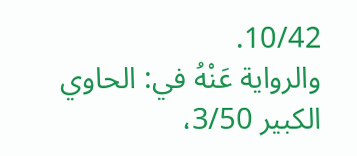10/42.
والرواية عَنْهُ في: الحاوي الكبير 3/50،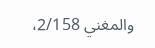والمغني 2/158،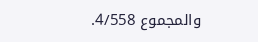والمجموع 4/558.